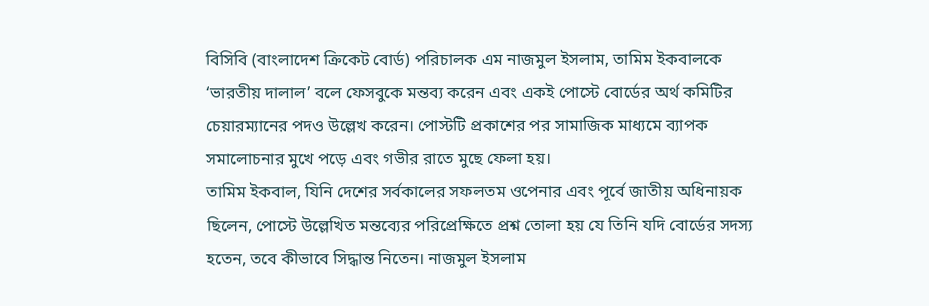বিসিবি (বাংলাদেশ ক্রিকেট বোর্ড) পরিচালক এম নাজমুল ইসলাম, তামিম ইকবালকে ‘ভারতীয় দালাল’ বলে ফেসবুকে মন্তব্য করেন এবং একই পোস্টে বোর্ডের অর্থ কমিটির চেয়ারম্যানের পদও উল্লেখ করেন। পোস্টটি প্রকাশের পর সামাজিক মাধ্যমে ব্যাপক সমালোচনার মুখে পড়ে এবং গভীর রাতে মুছে ফেলা হয়।
তামিম ইকবাল, যিনি দেশের সর্বকালের সফলতম ওপেনার এবং পূর্বে জাতীয় অধিনায়ক ছিলেন, পোস্টে উল্লেখিত মন্তব্যের পরিপ্রেক্ষিতে প্রশ্ন তোলা হয় যে তিনি যদি বোর্ডের সদস্য হতেন, তবে কীভাবে সিদ্ধান্ত নিতেন। নাজমুল ইসলাম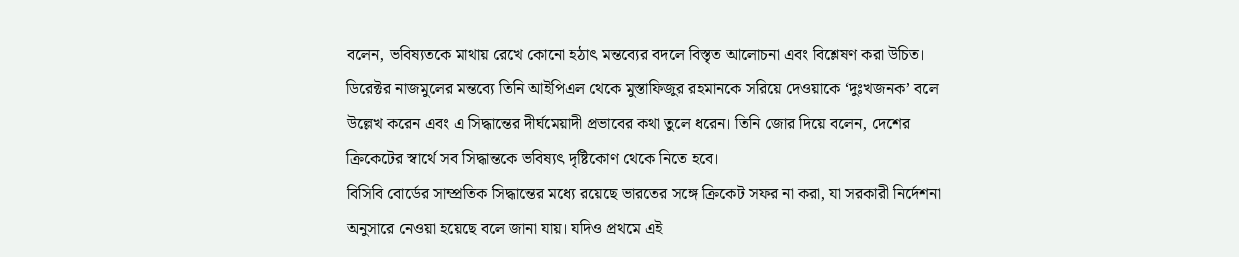বলেন, ভবিষ্যতকে মাথায় রেখে কোনো হঠাৎ মন্তব্যের বদলে বিস্তৃত আলোচনা এবং বিশ্লেষণ করা উচিত।
ডিরেক্টর নাজমুলের মন্তব্যে তিনি আইপিএল থেকে মুস্তাফিজুর রহমানকে সরিয়ে দেওয়াকে ‘দুঃখজনক’ বলে উল্লেখ করেন এবং এ সিদ্ধান্তের দীর্ঘমেয়াদী প্রভাবের কথা তুলে ধরেন। তিনি জোর দিয়ে বলেন, দেশের ক্রিকেটের স্বার্থে সব সিদ্ধান্তকে ভবিষ্যৎ দৃষ্টিকোণ থেকে নিতে হবে।
বিসিবি বোর্ডের সাম্প্রতিক সিদ্ধান্তের মধ্যে রয়েছে ভারতের সঙ্গে ক্রিকেট সফর না করা, যা সরকারী নির্দেশনা অনুসারে নেওয়া হয়েছে বলে জানা যায়। যদিও প্রথমে এই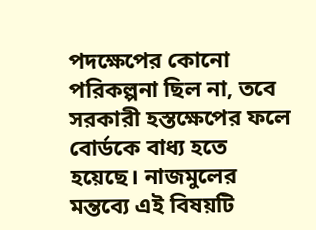পদক্ষেপের কোনো পরিকল্পনা ছিল না, তবে সরকারী হস্তক্ষেপের ফলে বোর্ডকে বাধ্য হতে হয়েছে। নাজমুলের মন্তব্যে এই বিষয়টি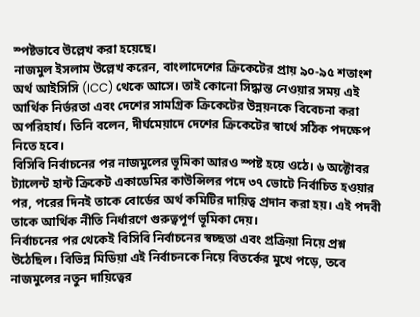স্পষ্টভাবে উল্লেখ করা হয়েছে।
নাজমুল ইসলাম উল্লেখ করেন, বাংলাদেশের ক্রিকেটের প্রায় ৯০-৯৫ শতাংশ অর্থ আইসিসি (ICC) থেকে আসে। তাই কোনো সিদ্ধান্ত নেওয়ার সময় এই আর্থিক নির্ভরতা এবং দেশের সামগ্রিক ক্রিকেটের উন্নয়নকে বিবেচনা করা অপরিহার্য। তিনি বলেন, দীর্ঘমেয়াদে দেশের ক্রিকেটের স্বার্থে সঠিক পদক্ষেপ নিতে হবে।
বিসিবি নির্বাচনের পর নাজমুলের ভূমিকা আরও স্পষ্ট হয়ে ওঠে। ৬ অক্টোবর ট্যালেন্ট হান্ট ক্রিকেট একাডেমির কাউন্সিলর পদে ৩৭ ভোটে নির্বাচিত হওয়ার পর, পরের দিনই তাকে বোর্ডের অর্থ কমিটির দায়িত্ব প্রদান করা হয়। এই পদবী তাকে আর্থিক নীতি নির্ধারণে গুরুত্বপূর্ণ ভূমিকা দেয়।
নির্বাচনের পর থেকেই বিসিবি নির্বাচনের স্বচ্ছতা এবং প্রক্রিয়া নিয়ে প্রশ্ন উঠেছিল। বিভিন্ন মিডিয়া এই নির্বাচনকে নিয়ে বিতর্কের মুখে পড়ে, তবে নাজমুলের নতুন দায়িত্বের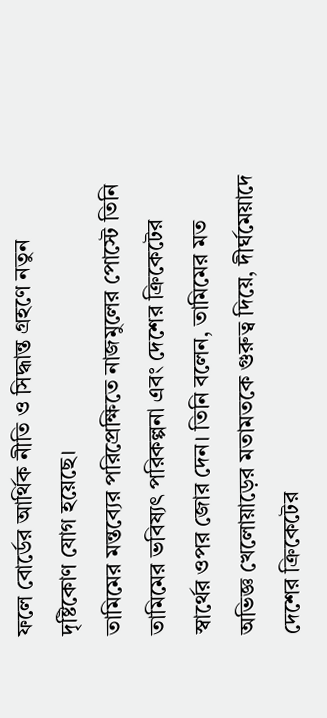ফলে বোর্ডের আর্থিক নীতি ও সিদ্ধান্ত গ্রহণে নতুন দৃষ্টিকোণ যোগ হয়েছে।
তামিমের মন্তব্যের পরিপ্রেক্ষিতে নাজমুলের পোস্টে তিনি তামিমের ভবিষ্যৎ পরিকল্পনা এবং দেশের ক্রিকেটের স্বার্থের ওপর জোর দেন। তিনি বলেন, তামিমের মত অভিজ্ঞ খেলোয়াড়ের মতামতকে গুরুত্ব দিয়ে, দীর্ঘমেয়াদে দেশের ক্রিকেটের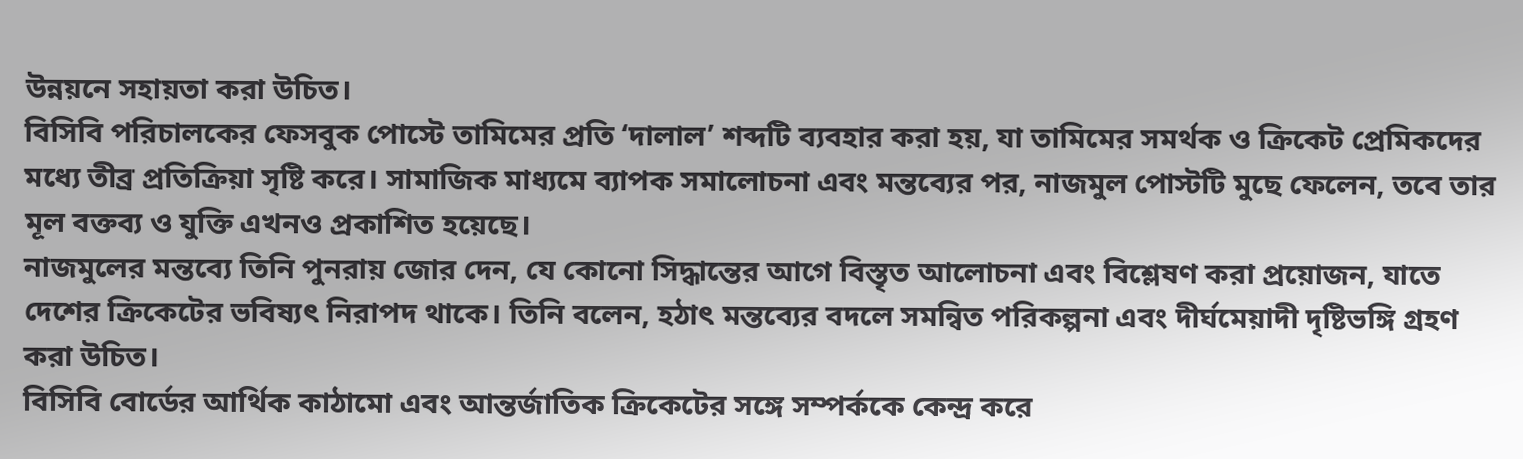উন্নয়নে সহায়তা করা উচিত।
বিসিবি পরিচালকের ফেসবুক পোস্টে তামিমের প্রতি ‘দালাল’ শব্দটি ব্যবহার করা হয়, যা তামিমের সমর্থক ও ক্রিকেট প্রেমিকদের মধ্যে তীব্র প্রতিক্রিয়া সৃষ্টি করে। সামাজিক মাধ্যমে ব্যাপক সমালোচনা এবং মন্তব্যের পর, নাজমুল পোস্টটি মুছে ফেলেন, তবে তার মূল বক্তব্য ও যুক্তি এখনও প্রকাশিত হয়েছে।
নাজমুলের মন্তব্যে তিনি পুনরায় জোর দেন, যে কোনো সিদ্ধান্তের আগে বিস্তৃত আলোচনা এবং বিশ্লেষণ করা প্রয়োজন, যাতে দেশের ক্রিকেটের ভবিষ্যৎ নিরাপদ থাকে। তিনি বলেন, হঠাৎ মন্তব্যের বদলে সমন্বিত পরিকল্পনা এবং দীর্ঘমেয়াদী দৃষ্টিভঙ্গি গ্রহণ করা উচিত।
বিসিবি বোর্ডের আর্থিক কাঠামো এবং আন্তর্জাতিক ক্রিকেটের সঙ্গে সম্পর্ককে কেন্দ্র করে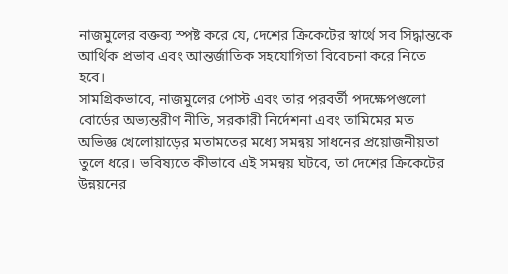নাজমুলের বক্তব্য স্পষ্ট করে যে, দেশের ক্রিকেটের স্বার্থে সব সিদ্ধান্তকে আর্থিক প্রভাব এবং আন্তর্জাতিক সহযোগিতা বিবেচনা করে নিতে হবে।
সামগ্রিকভাবে, নাজমুলের পোস্ট এবং তার পরবর্তী পদক্ষেপগুলো বোর্ডের অভ্যন্তরীণ নীতি, সরকারী নির্দেশনা এবং তামিমের মত অভিজ্ঞ খেলোয়াড়ের মতামতের মধ্যে সমন্বয় সাধনের প্রয়োজনীয়তা তুলে ধরে। ভবিষ্যতে কীভাবে এই সমন্বয় ঘটবে, তা দেশের ক্রিকেটের উন্নয়নের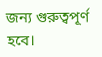জন্য গুরুত্বপূর্ণ হবে।